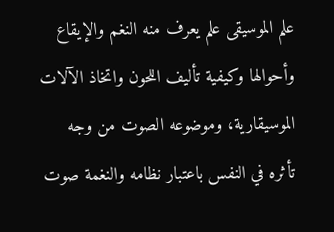علم الموسيقى علم يعرف منه النغم والإيقاع وأحوالها وكيفية تأليف اللحون واتخاذ الآلات الموسيقارية، وموضوعه الصوت من وجه تأثره في النفس باعتبار نظامه والنغمة صوت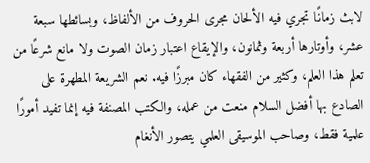لابث زمانًا تجري فيه الألحان مجرى الحروف من الألفاظ، وبسائطها سبعة عشر، وأوتارها أربعة وثمانون، والإيقاع اعتبار زمان الصوت ولا مانع شرعًا من تعلم هذا العلم، وكثير من الفقهاء كان مبرزًا فيه. نعم الشريعة المطهرة على الصادع بها أفضل السلام منعت من عمله، والكتب المصنفة فيه إنما تفيد أمورًا علمية فقط، وصاحب الموسيقى العلمي يتصور الأنغام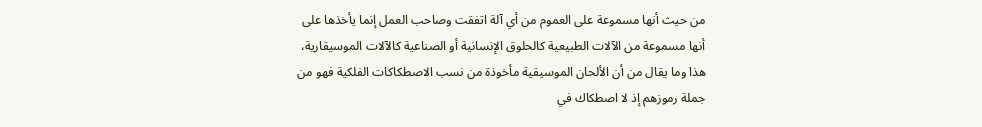من حيث أنها مسموعة على العموم من أي آلة اتفقت وصاحب العمل إنما يأخذها على أنها مسموعة من الآلات الطبيعية كالحلوق الإنسانية أو الصناعية كالآلات الموسيقارية، هذا وما يقال من أن الألحان الموسيقية مأخوذة من نسب الاصطكاكات الفلكية فهو من جملة رموزهم إذ لا اصطكاك في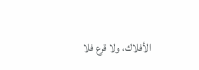الأفلاك، ولا قرع فلا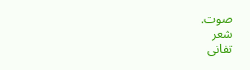صوت.
شعر
تفانى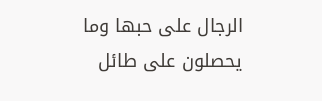الرجال على حبها وما يحصلون على طائل